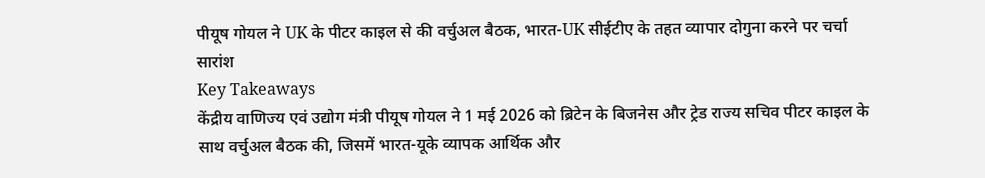पीयूष गोयल ने UK के पीटर काइल से की वर्चुअल बैठक, भारत-UK सीईटीए के तहत व्यापार दोगुना करने पर चर्चा
सारांश
Key Takeaways
केंद्रीय वाणिज्य एवं उद्योग मंत्री पीयूष गोयल ने 1 मई 2026 को ब्रिटेन के बिजनेस और ट्रेड राज्य सचिव पीटर काइल के साथ वर्चुअल बैठक की, जिसमें भारत-यूके व्यापक आर्थिक और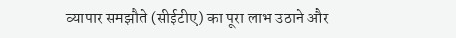व्यापार समझौते (सीईटीए) का पूरा लाभ उठाने और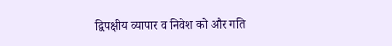द्विपक्षीय व्यापार व निवेश को और गति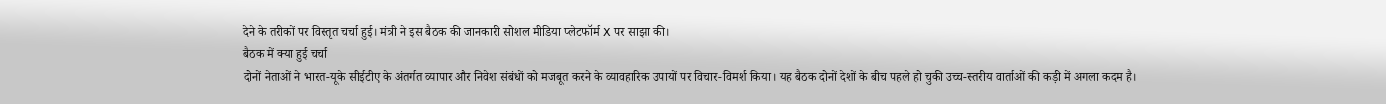देने के तरीकों पर विस्तृत चर्चा हुई। मंत्री ने इस बैठक की जानकारी सोशल मीडिया प्लेटफॉर्म X पर साझा की।
बैठक में क्या हुई चर्चा
दोनों नेताओं ने भारत-यूके सीईटीए के अंतर्गत व्यापार और निवेश संबंधों को मजबूत करने के व्यावहारिक उपायों पर विचार-विमर्श किया। यह बैठक दोनों देशों के बीच पहले हो चुकी उच्च-स्तरीय वार्ताओं की कड़ी में अगला कदम है।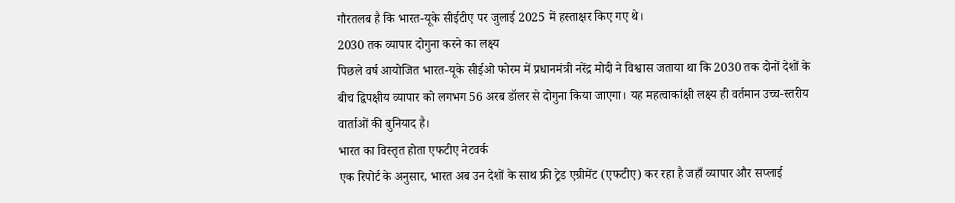गौरतलब है कि भारत-यूके सीईटीए पर जुलाई 2025 में हस्ताक्षर किए गए थे।
2030 तक व्यापार दोगुना करने का लक्ष्य
पिछले वर्ष आयोजित भारत-यूके सीईओ फोरम में प्रधानमंत्री नरेंद्र मोदी ने विश्वास जताया था कि 2030 तक दोनों देशों के बीच द्विपक्षीय व्यापार को लगभग 56 अरब डॉलर से दोगुना किया जाएगा। यह महत्वाकांक्षी लक्ष्य ही वर्तमान उच्च-स्तरीय वार्ताओं की बुनियाद है।
भारत का विस्तृत होता एफटीए नेटवर्क
एक रिपोर्ट के अनुसार, भारत अब उन देशों के साथ फ्री ट्रेड एग्रीमेंट (एफटीए) कर रहा है जहाँ व्यापार और सप्लाई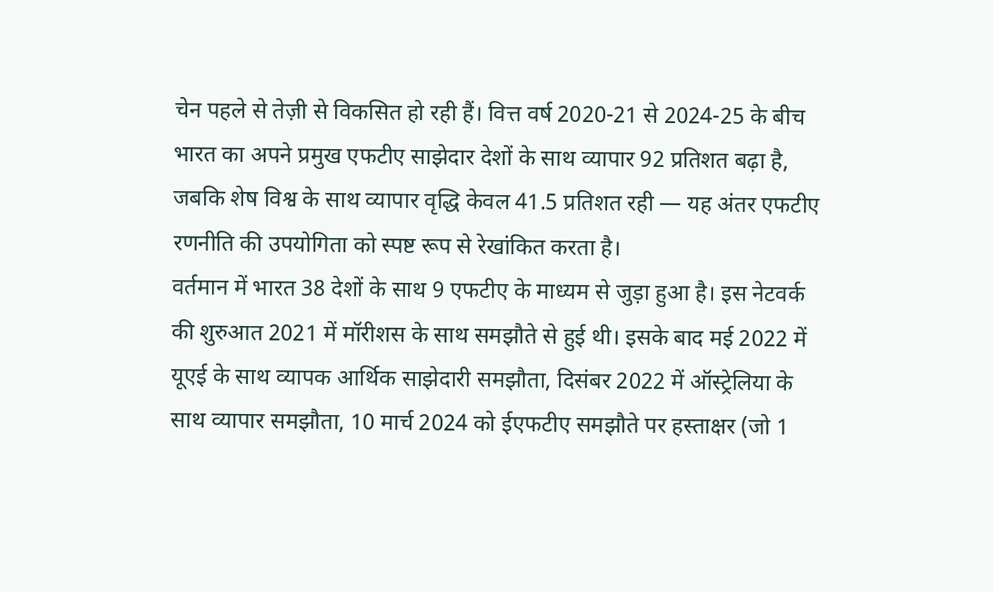चेन पहले से तेज़ी से विकसित हो रही हैं। वित्त वर्ष 2020-21 से 2024-25 के बीच भारत का अपने प्रमुख एफटीए साझेदार देशों के साथ व्यापार 92 प्रतिशत बढ़ा है, जबकि शेष विश्व के साथ व्यापार वृद्धि केवल 41.5 प्रतिशत रही — यह अंतर एफटीए रणनीति की उपयोगिता को स्पष्ट रूप से रेखांकित करता है।
वर्तमान में भारत 38 देशों के साथ 9 एफटीए के माध्यम से जुड़ा हुआ है। इस नेटवर्क की शुरुआत 2021 में मॉरीशस के साथ समझौते से हुई थी। इसके बाद मई 2022 में यूएई के साथ व्यापक आर्थिक साझेदारी समझौता, दिसंबर 2022 में ऑस्ट्रेलिया के साथ व्यापार समझौता, 10 मार्च 2024 को ईएफटीए समझौते पर हस्ताक्षर (जो 1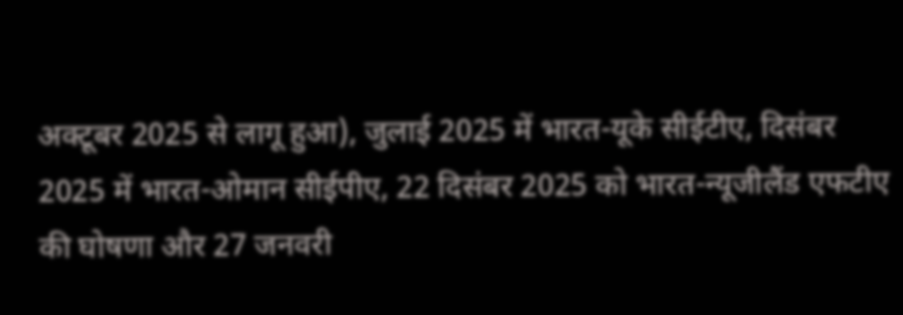अक्टूबर 2025 से लागू हुआ), जुलाई 2025 में भारत-यूके सीईटीए, दिसंबर 2025 में भारत-ओमान सीईपीए, 22 दिसंबर 2025 को भारत-न्यूजीलैंड एफटीए की घोषणा और 27 जनवरी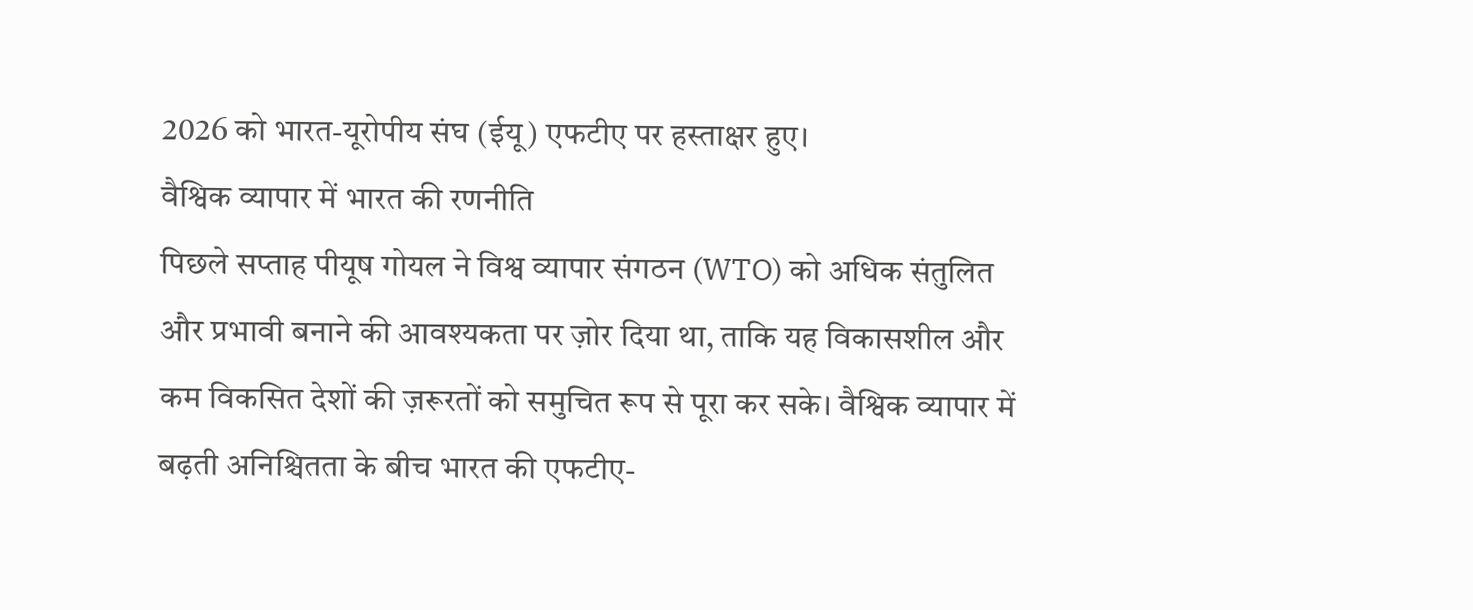2026 को भारत-यूरोपीय संघ (ईयू) एफटीए पर हस्ताक्षर हुए।
वैश्विक व्यापार में भारत की रणनीति
पिछले सप्ताह पीयूष गोयल ने विश्व व्यापार संगठन (WTO) को अधिक संतुलित और प्रभावी बनाने की आवश्यकता पर ज़ोर दिया था, ताकि यह विकासशील और कम विकसित देशों की ज़रूरतों को समुचित रूप से पूरा कर सके। वैश्विक व्यापार में बढ़ती अनिश्चितता के बीच भारत की एफटीए-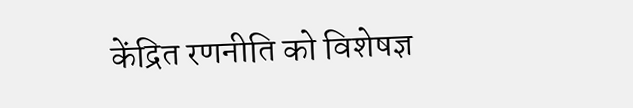केंद्रित रणनीति को विशेषज्ञ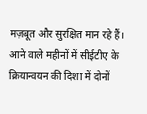मज़बूत और सुरक्षित मान रहे हैं। आने वाले महीनों में सीईटीए के क्रियान्वयन की दिशा में दोनों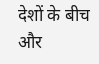देशों के बीच और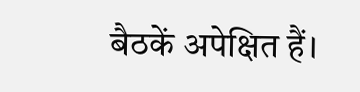बैठकें अपेक्षित हैं।